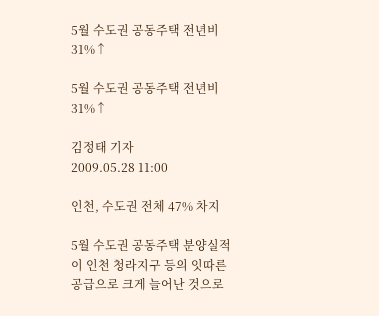5월 수도권 공동주택 전년비 31%↑

5월 수도권 공동주택 전년비 31%↑

김정태 기자
2009.05.28 11:00

인천, 수도권 전체 47% 차지

5월 수도권 공동주택 분양실적이 인천 청라지구 등의 잇따른 공급으로 크게 늘어난 것으로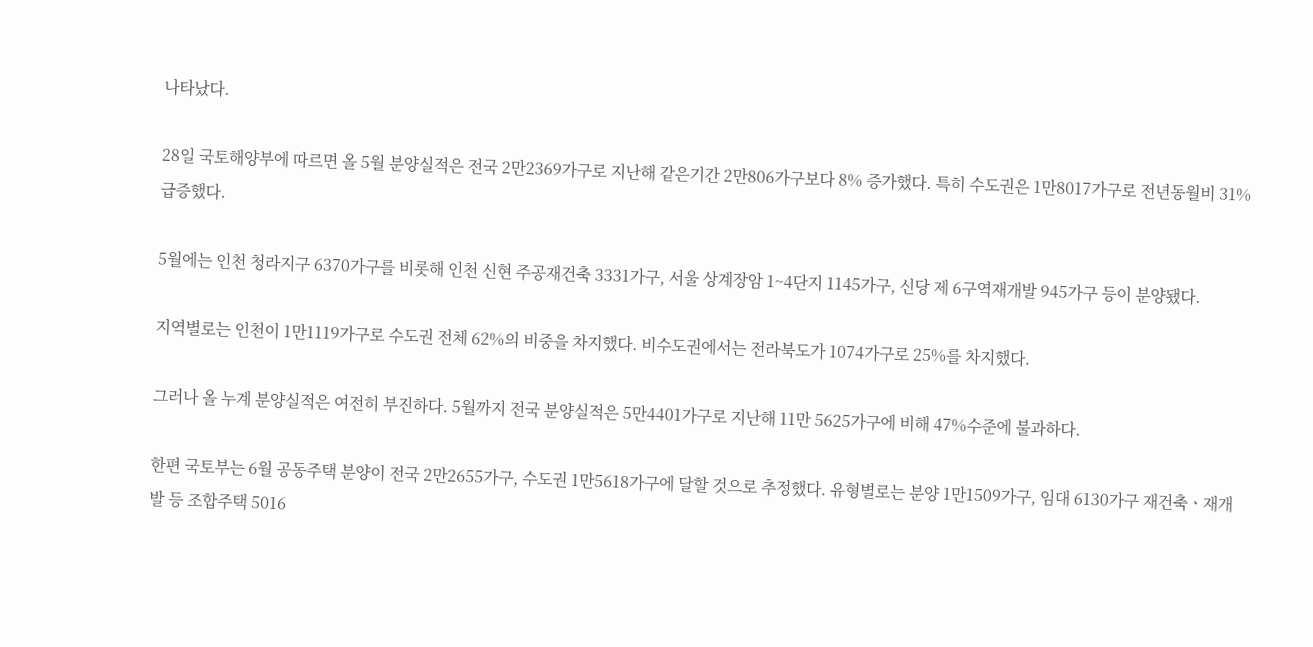나타났다.

28일 국토해양부에 따르면 올 5월 분양실적은 전국 2만2369가구로 지난해 같은기간 2만806가구보다 8% 증가했다. 특히 수도권은 1만8017가구로 전년동월비 31% 급증했다.

5월에는 인천 청라지구 6370가구를 비롯해 인천 신현 주공재건축 3331가구, 서울 상계장암 1~4단지 1145가구, 신당 제 6구역재개발 945가구 등이 분양됐다.

지역별로는 인천이 1만1119가구로 수도권 전체 62%의 비중을 차지했다. 비수도권에서는 전라북도가 1074가구로 25%를 차지했다.

그러나 올 누계 분양실적은 여전히 부진하다. 5월까지 전국 분양실적은 5만4401가구로 지난해 11만 5625가구에 비해 47%수준에 불과하다.

한편 국토부는 6월 공동주택 분양이 전국 2만2655가구, 수도권 1만5618가구에 달할 것으로 추정했다. 유형별로는 분양 1만1509가구, 임대 6130가구 재건축ㆍ재개발 등 조합주택 5016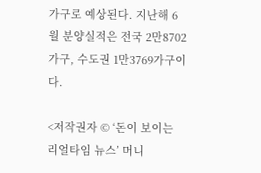가구로 예상된다. 지난해 6월 분양실적은 전국 2만8702가구, 수도권 1만3769가구이다.

<저작권자 © ‘돈이 보이는 리얼타임 뉴스’ 머니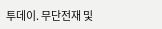투데이. 무단전재 및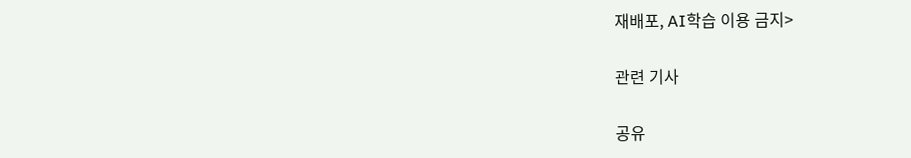재배포, AI학습 이용 금지>

관련 기사

공유